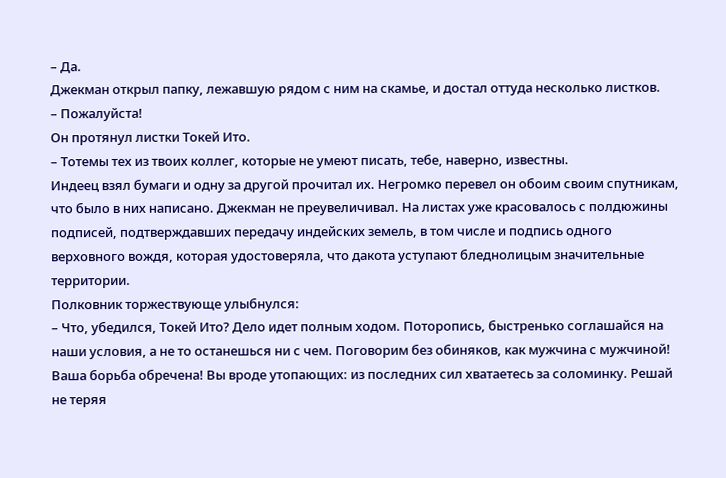– Да.
Джекман открыл папку, лежавшую рядом с ним на скамье, и достал оттуда несколько листков.
– Пожалуйста!
Он протянул листки Токей Ито.
– Тотемы тех из твоих коллег, которые не умеют писать, тебе, наверно, известны.
Индеец взял бумаги и одну за другой прочитал их. Негромко перевел он обоим своим спутникам, что было в них написано. Джекман не преувеличивал. На листах уже красовалось с полдюжины подписей, подтверждавших передачу индейских земель, в том числе и подпись одного верховного вождя, которая удостоверяла, что дакота уступают бледнолицым значительные территории.
Полковник торжествующе улыбнулся:
– Что, убедился, Токей Ито? Дело идет полным ходом. Поторопись, быстренько соглашайся на наши условия, а не то останешься ни с чем. Поговорим без обиняков, как мужчина с мужчиной! Ваша борьба обречена! Вы вроде утопающих: из последних сил хватаетесь за соломинку. Решай не теряя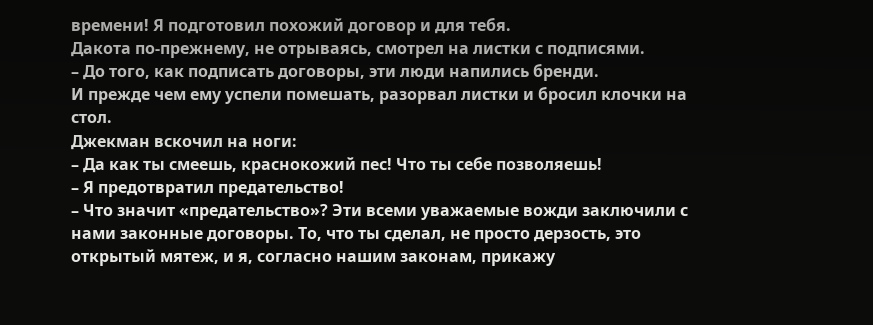времени! Я подготовил похожий договор и для тебя.
Дакота по-прежнему, не отрываясь, смотрел на листки с подписями.
– До того, как подписать договоры, эти люди напились бренди.
И прежде чем ему успели помешать, разорвал листки и бросил клочки на стол.
Джекман вскочил на ноги:
– Да как ты смеешь, краснокожий пес! Что ты себе позволяешь!
– Я предотвратил предательство!
– Что значит «предательство»? Эти всеми уважаемые вожди заключили с нами законные договоры. То, что ты сделал, не просто дерзость, это открытый мятеж, и я, согласно нашим законам, прикажу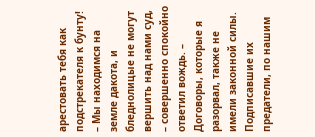арестовать тебя как подстрекателя к бунту!
– Мы находимся на земле дакота, и бледнолицые не могут вершить над нами суд, – совершенно спокойно ответил вождь. – Договоры, которые я разорвал, также не имели законной силы. Подписавшие их предатели, по нашим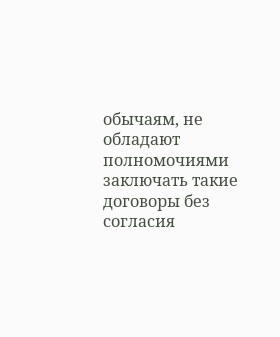обычаям, не обладают полномочиями заключать такие договоры без согласия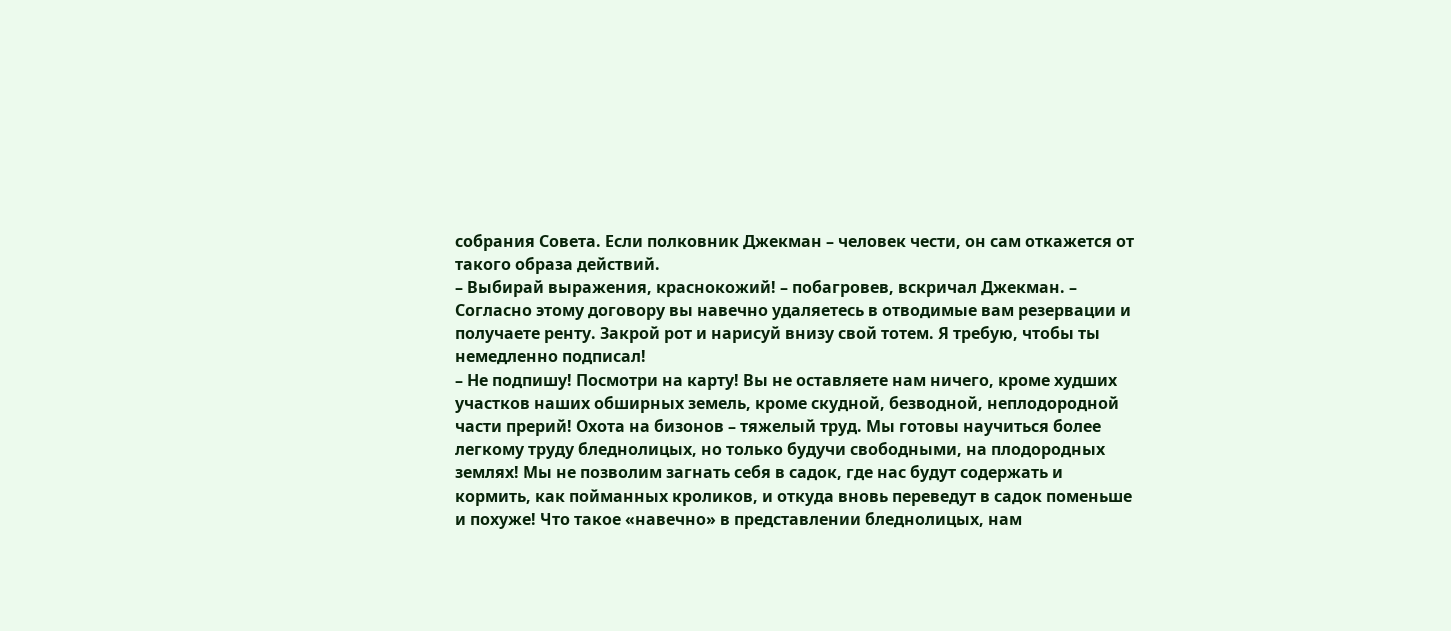собрания Совета. Если полковник Джекман – человек чести, он сам откажется от такого образа действий.
– Выбирай выражения, краснокожий! – побагровев, вскричал Джекман. – Согласно этому договору вы навечно удаляетесь в отводимые вам резервации и получаете ренту. Закрой рот и нарисуй внизу свой тотем. Я требую, чтобы ты немедленно подписал!
– Не подпишу! Посмотри на карту! Вы не оставляете нам ничего, кроме худших участков наших обширных земель, кроме скудной, безводной, неплодородной части прерий! Охота на бизонов – тяжелый труд. Мы готовы научиться более легкому труду бледнолицых, но только будучи свободными, на плодородных землях! Мы не позволим загнать себя в садок, где нас будут содержать и кормить, как пойманных кроликов, и откуда вновь переведут в садок поменьше и похуже! Что такое «навечно» в представлении бледнолицых, нам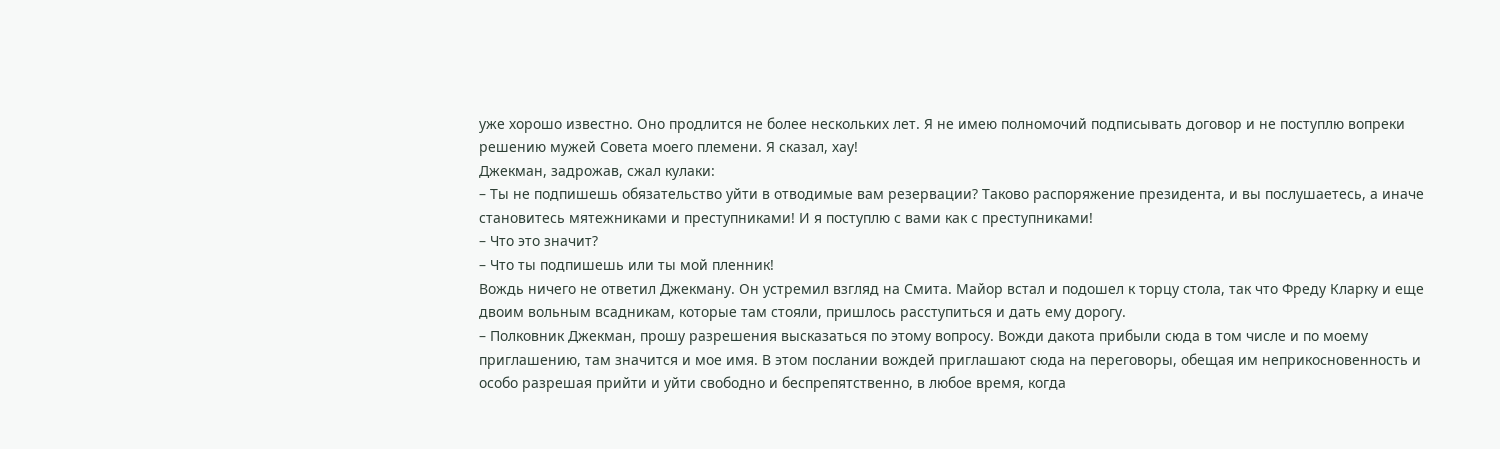уже хорошо известно. Оно продлится не более нескольких лет. Я не имею полномочий подписывать договор и не поступлю вопреки решению мужей Совета моего племени. Я сказал, хау!
Джекман, задрожав, сжал кулаки:
– Ты не подпишешь обязательство уйти в отводимые вам резервации? Таково распоряжение президента, и вы послушаетесь, а иначе становитесь мятежниками и преступниками! И я поступлю с вами как с преступниками!
– Что это значит?
– Что ты подпишешь или ты мой пленник!
Вождь ничего не ответил Джекману. Он устремил взгляд на Смита. Майор встал и подошел к торцу стола, так что Фреду Кларку и еще двоим вольным всадникам, которые там стояли, пришлось расступиться и дать ему дорогу.
– Полковник Джекман, прошу разрешения высказаться по этому вопросу. Вожди дакота прибыли сюда в том числе и по моему приглашению, там значится и мое имя. В этом послании вождей приглашают сюда на переговоры, обещая им неприкосновенность и особо разрешая прийти и уйти свободно и беспрепятственно, в любое время, когда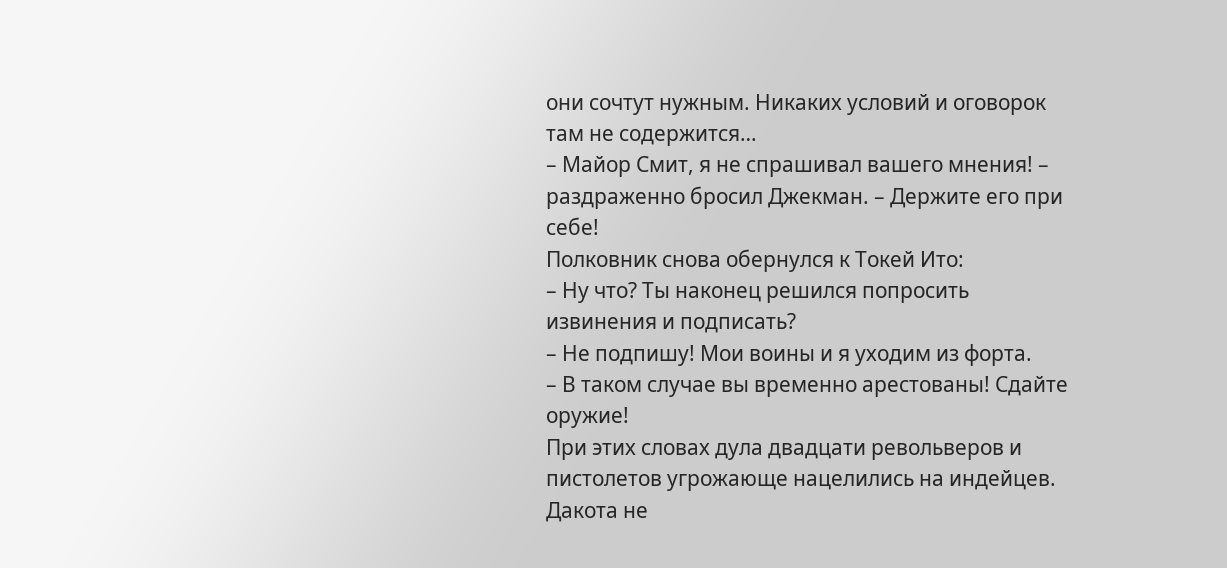они сочтут нужным. Никаких условий и оговорок там не содержится…
– Майор Смит, я не спрашивал вашего мнения! – раздраженно бросил Джекман. – Держите его при себе!
Полковник снова обернулся к Токей Ито:
– Ну что? Ты наконец решился попросить извинения и подписать?
– Не подпишу! Мои воины и я уходим из форта.
– В таком случае вы временно арестованы! Сдайте оружие!
При этих словах дула двадцати револьверов и пистолетов угрожающе нацелились на индейцев. Дакота не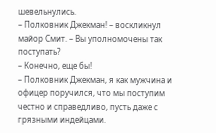шевельнулись.
– Полковник Джекман! – воскликнул майор Смит. – Вы уполномочены так поступать?
– Конечно, еще бы!
– Полковник Джекман, я как мужчина и офицер поручился, что мы поступим честно и справедливо, пусть даже с грязными индейцами.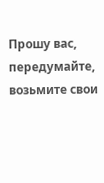Прошу вас, передумайте, возьмите свои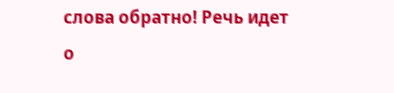слова обратно! Речь идет о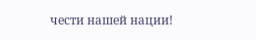чести нашей нации!